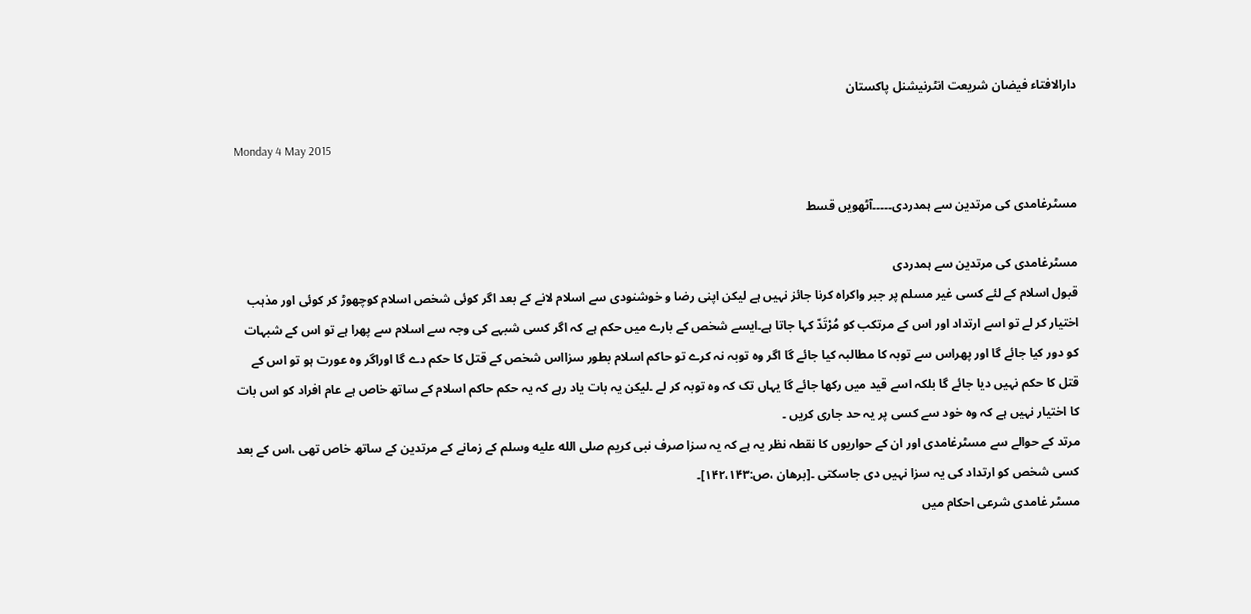دارالافتاء فیضان شریعت انٹرنیشنل پاکستان

Monday 4 May 2015

مسٹرغامدی کی مرتدین سے ہمدردی۔۔۔۔۔آٹھویں قسط

مسٹرغامدی کی مرتدین سے ہمدردی
قبول اسلام کے لئے کسی غیر مسلم پر جبر واکراہ کرنا جائز نہیں ہے لیکن اپنی رضا و خوشنودی سے اسلام لانے کے بعد اگر کوئی شخص اسلام کوچھوڑ کر کوئی اور مذہب اختیار کر لے تو اسے ارتداد اور اس کے مرتکب کو مُرْتَدّ کہا جاتا ہے۔ایسے شخص کے بارے میں حکم ہے کہ اگر کسی شبہے کی وجہ سے اسلام سے پھرا ہے تو اس کے شبہات کو دور کیا جائے گا اور پھراس سے توبہ کا مطالبہ کیا جائے گا اگر وہ توبہ نہ کرے تو حاکم اسلام بطور سزااس شخص کے قتل کا حکم دے گا اوراگر وہ عورت ہو تو اس کے قتل کا حکم نہیں دیا جائے گا بلکہ اسے قید میں رکھا جائے گا یہاں تک کہ وہ توبہ کر لے ۔لیکن یہ بات یاد رہے کہ یہ حکم حاکم اسلام کے ساتھ خاص ہے عام افراد کو اس بات کا اختیار نہیں ہے کہ وہ خود سے کسی پر یہ حد جاری کریں ۔
مرتد کے حوالے سے مسٹرغامدی اور ان کے حواریوں کا نقطہ نظر یہ ہے کہ یہ سزا صرف نبی کریم صلى الله عليه وسلم کے زمانے کے مرتدین کے ساتھ خاص تھی ،اس کے بعد کسی شخص کو ارتداد کی یہ سزا نہیں دی جاسکتی ۔[برھان ،ص:۱۴۲،۱۴۳]۔
مسٹر غامدی شرعی احکام میں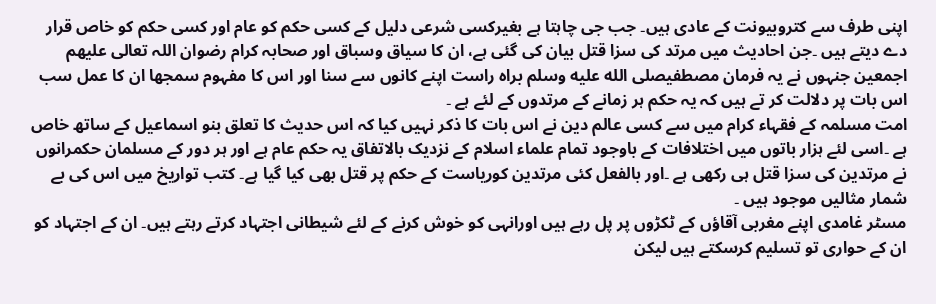اپنی طرف سے کتروبیونت کے عادی ہیں۔ جب جی چاہتا ہے بغیرکسی شرعی دلیل کے کسی حکم کو عام اور کسی حکم کو خاص قرار دے دیتے ہیں ۔جن احادیث میں مرتد کی سزا قتل بیان کی گئی ہے، ان کا سیاق وسباق اور صحابہ کرام رضوان اللہ تعالی علیھم اجمعین جنہوں نے یہ فرمان مصطفیصلى الله عليه وسلم براہ راست اپنے کانوں سے سنا اور اس کا مفہوم سمجھا ان کا عمل سب اس بات پر دلالت کر تے ہیں کہ یہ حکم ہر زمانے کے مرتدوں کے لئے ہے ۔
امت مسلمہ کے فقہاء کرام میں سے کسی عالم دین نے اس بات کا ذکر نہیں کیا کہ اس حدیث کا تعلق بنو اسماعیل کے ساتھ خاص ہے ۔اسی لئے ہزار باتوں میں اختلافات کے باوجود تمام علماء اسلام کے نزدیک بالاتفاق یہ حکم عام ہے اور ہر دور کے مسلمان حکمرانوں نے مرتدین کی سزا قتل ہی رکھی ہے ۔اور بالفعل کئی مرتدین کوریاست کے حکم پر قتل بھی کیا گیا ہے۔ کتب تواریخ میں اس کی بے شمار مثالیں موجود ہیں ۔
مسٹر غامدی اپنے مغربی آقاؤں کے ٹکڑوں پر پل رہے ہیں اورانہی کو خوش کرنے کے لئے شیطانی اجتہاد کرتے رہتے ہیں۔ ان کے اجتہاد کو ان کے حواری تو تسلیم کرسکتے ہیں لیکن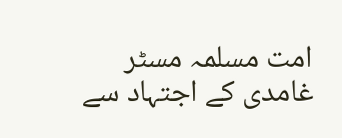امت مسلمہ مسٹر غامدی کے اجتہاد سے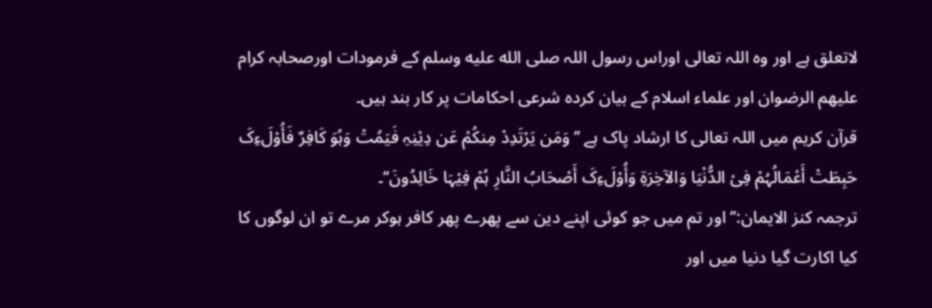لاتعلق ہے اور وہ اللہ تعالی اوراس رسول اللہ صلى الله عليه وسلم کے فرمودات اورصحابہ کرام علیھم الرضوان اور علماء اسلام کے بیان کردہ شرعی احکامات پر کار بند ہیں۔
قرآن کریم میں اللہ تعالی کا ارشاد پاک ہے ’’وَمَن یَرْتَدِدْ مِنکُمْ عَن دِیْنِہِ فَیَمُتْ وَہُوَ کَافِرٌ فَأُوْلَءِکَ حَبِطَتْ أَعْمَالُہُمْ فِیْ الدُّنْیَا وَالآخِرَۃِ وَأُوْلَءِکَ أَصْحَابُ النَّارِ ہُمْ فِیْہَا خَالِدُونَ‘‘۔
ترجمہ کنز الایمان:’’ اور تم میں جو کوئی اپنے دین سے پھرے پھر کافر ہوکر مرے تو ان لوگوں کا کیا اکارت گیا دنیا میں اور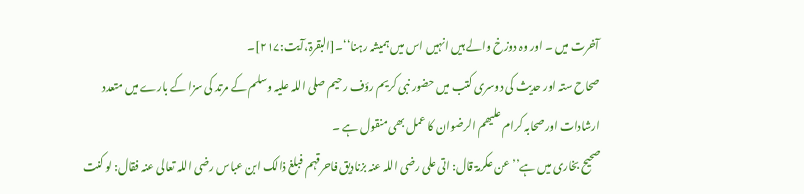آخرت میں ۔ اور وہ دوزخ والے ہیں انہیں اس میں ہمیشہ رہنا‘‘۔[البقرۃ،آیت:۲۱۷]۔
صحاح ستہ اور حدیث کی دوسری کتب میں حضور نبی کریم رؤف رحیم صلی اللہ علیہ وسلم کے مرتد کی سزا کے بارے میں متعدد ارشادات اورصحابہ کرام علیھم الرضوان کا عمل بھی منقول ہے ۔
صحیح بخاری میں ہے’’عن عکرمۃ قال: اتی علی رضی اللہ عنہ بزنادیق فاحرقہم فبلغ ذالک ابن عباس رضی اللہ تعالی عنہ فقال: لو کنت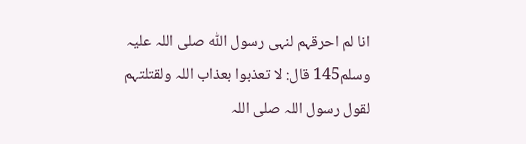انا لم احرقہم لنہی رسول اللّٰہ صلی اللہ علیہ وسلم145 قال: لا تعذبوا بعذاب اللہ ولقتلتہم لقول رسول اللہ صلی اللہ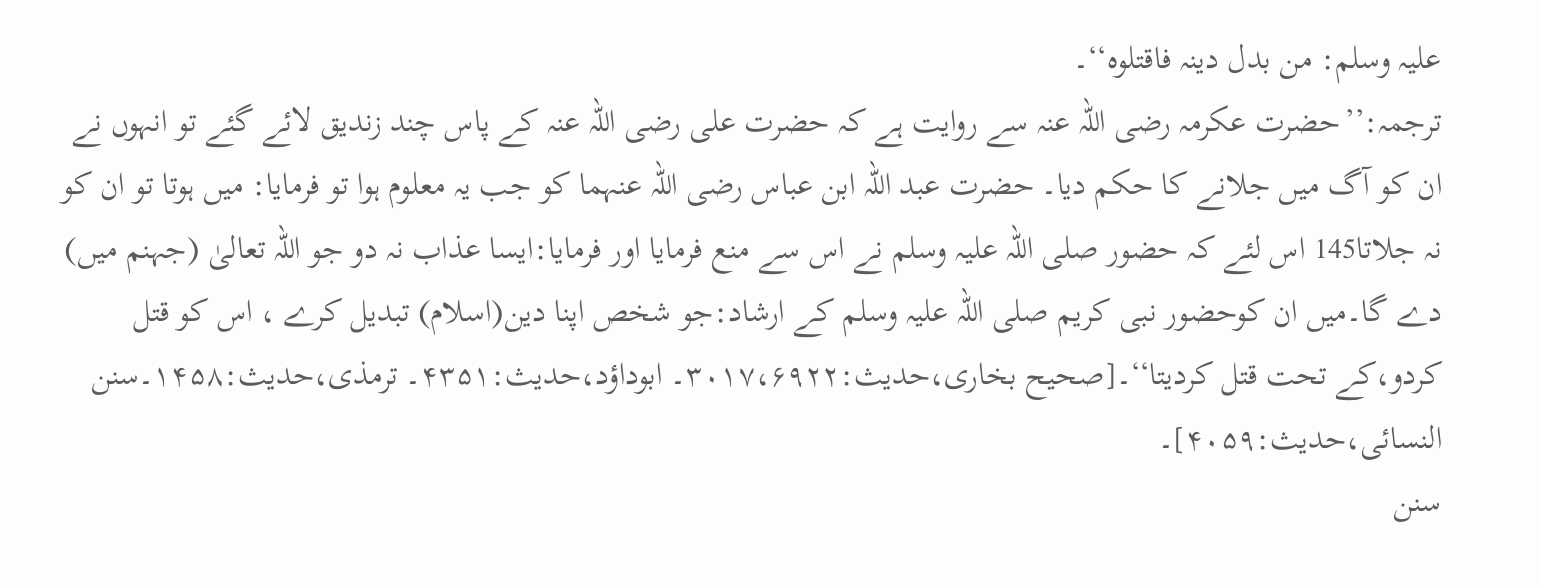علیہ وسلم: من بدل دینہ فاقتلوہ‘‘۔
ترجمہ:’’حضرت عکرمہ رضی اللہ عنہ سے روایت ہے کہ حضرت علی رضی اللہ عنہ کے پاس چند زندیق لائے گئے تو انہوں نے ان کو آگ میں جلانے کا حکم دیا۔ حضرت عبد اللہ ابن عباس رضی اللہ عنہما کو جب یہ معلوم ہوا تو فرمایا: میں ہوتا تو ان کو نہ جلاتا145 اس لئے کہ حضور صلی اللہ علیہ وسلم نے اس سے منع فرمایا اور فرمایا:ایسا عذاب نہ دو جو اللہ تعالیٰ (جہنم میں) دے گا۔میں ان کوحضور نبی کریم صلی اللہ علیہ وسلم کے ارشاد:جو شخص اپنا دین(اسلام) تبدیل کرے ، اس کو قتل کردو،کے تحت قتل کردیتا‘‘۔[صحیح بخاری،حدیث:۳۰۱۷،۶۹۲۲۔ ابوداؤد،حدیث:۴۳۵۱۔ ترمذی،حدیث:۱۴۵۸۔سنن النسائی،حدیث:۴۰۵۹]۔
سنن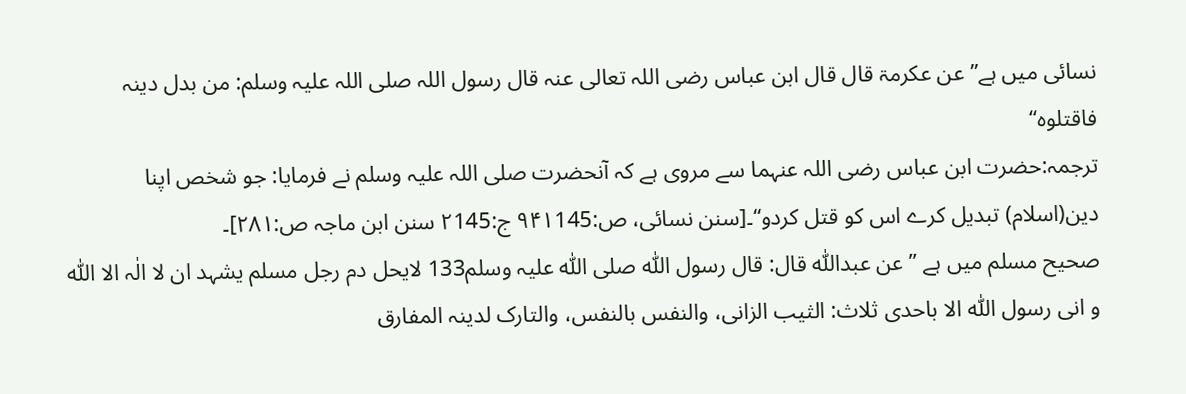نسائی میں ہے’’عن عکرمۃ قال قال ابن عباس رضی اللہ تعالی عنہ قال رسول اللہ صلی اللہ علیہ وسلم: من بدل دینہ فاقتلوہ‘‘
ترجمہ:حضرت ابن عباس رضی اللہ عنہما سے مروی ہے کہ آنحضرت صلی اللہ علیہ وسلم نے فرمایا: جو شخص اپنا دین(اسلام) تبدیل کرے اس کو قتل کردو‘‘۔[سنن نسائی، ص:۹۴۱145 ج:۲145 سنن ابن ماجہ ص:۲۸۱]۔
صحیح مسلم میں ہے ’’عن عبداللّٰہ قال: قال رسول اللّٰہ صلی اللّٰہ علیہ وسلم133 لایحل دم رجل مسلم یشہد ان لا الٰہ الا اللّٰہ و انی رسول اللّٰہ الا باحدی ثلاث: الثیب الزانی، والنفس بالنفس، والتارک لدینہ المفارق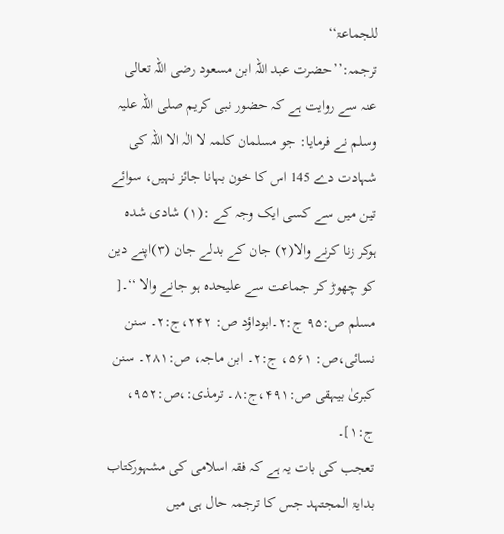للجماعۃ‘‘
ترجمہ:’’حضرت عبد اللہ ابن مسعود رضی اللہ تعالی عنہ سے روایت ہے کہ حضور نبی کریم صلی اللہ علیہ وسلم نے فرمایا: جو مسلمان کلمہ لا الٰہ الا اللہ کی شہادت دے 145 اس کا خون بہانا جائز نہیں، سوائے تین میں سے کسی ایک وجہ کے :(۱) شادی شدہ ہوکر زنا کرنے والا(۲) جان کے بدلے جان (۳)اپنے دین کو چھوڑ کر جماعت سے علیحدہ ہو جانے والا ‘‘۔[ مسلم ص:۹۵ ج:۲۔ابوداؤد ص: ۲۴۲،ج:۲۔ سنن نسائی،ص: ۵۶۱، ج:۲۔ ابن ماجہ، ص:۲۸۱۔ سنن کبریٰ بیہقی ص:۴۹۱،ج:۸۔ ترمذی:،ص:۹۵۲، ج:۱]۔
تعجب کی بات یہ ہے کہ فقہ اسلامی کی مشہورکتاب بدایۃ المجتہد جس کا ترجمہ حال ہی میں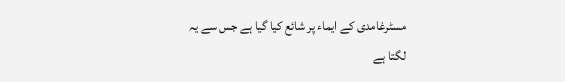مسٹرغامدی کے ایماء پر شائع کیا گیا ہے جس سے یہ لگتا ہے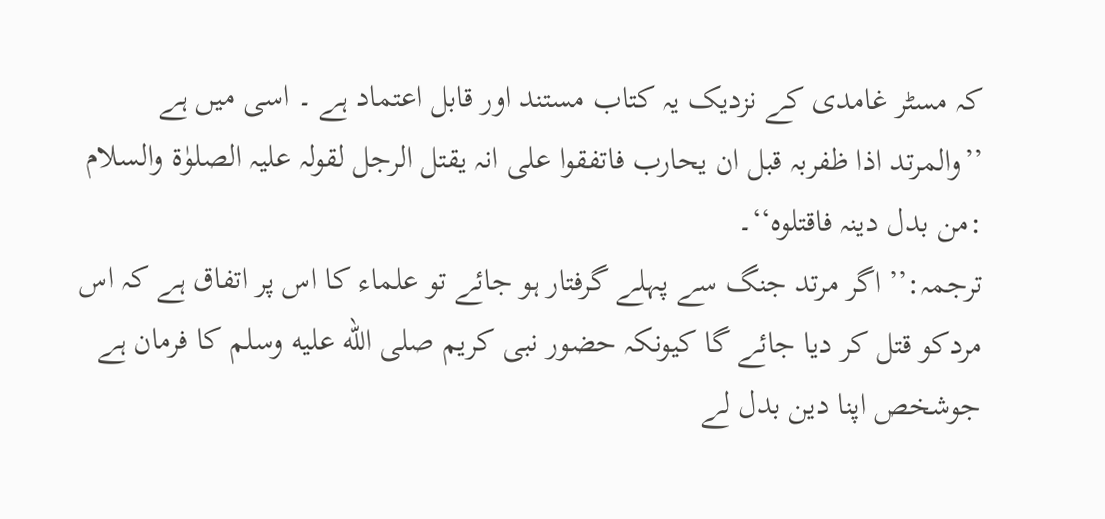کہ مسٹر غامدی کے نزدیک یہ کتاب مستند اور قابل اعتماد ہے ۔ اسی میں ہے ’’والمرتد اذا ظفربہ قبل ان یحارب فاتفقوا علی انہ یقتل الرجل لقولہ علیہ الصلوٰۃ والسلام :من بدل دینہ فاقتلوہ‘‘۔
ترجمہ:’’ اگر مرتد جنگ سے پہلے گرفتار ہو جائے تو علماء کا اس پر اتفاق ہے کہ اس مردکو قتل کر دیا جائے گا کیونکہ حضور نبی کریم صلى الله عليه وسلم کا فرمان ہے جوشخص اپنا دین بدل لے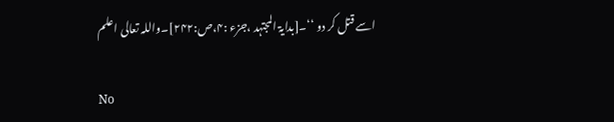اسے قتل کر دو ‘‘۔[بدایۃ المجتہد ،جزء :۴،ص:۲۴۲]۔واللہ تعالی اعلم

No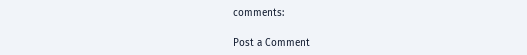comments:

Post a Comment